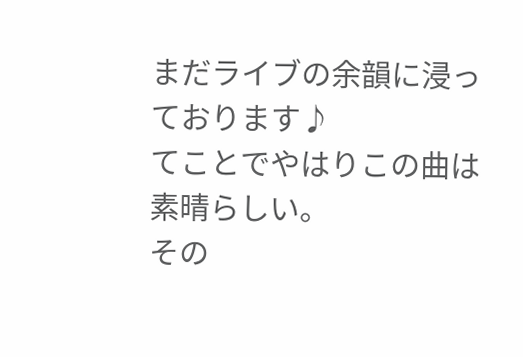まだライブの余韻に浸っております♪
てことでやはりこの曲は素晴らしい。
その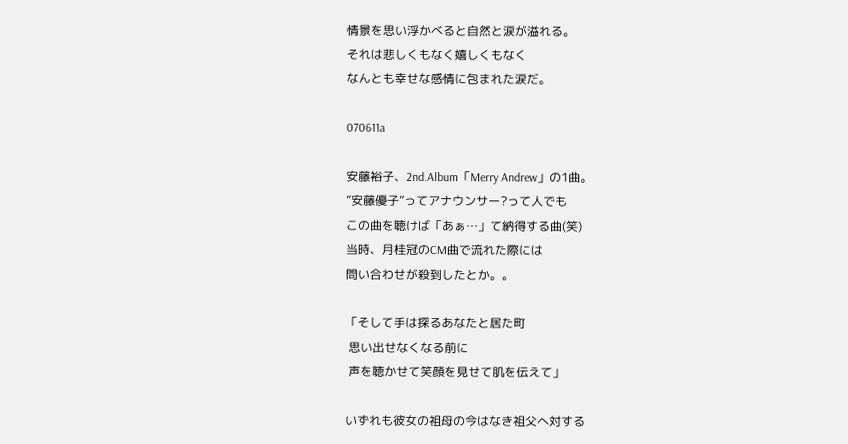情景を思い浮かべると自然と涙が溢れる。
それは悲しくもなく嬉しくもなく
なんとも幸せな感情に包まれた涙だ。

070611a

安藤裕子、2nd.Album「Merry Andrew」の1曲。
”安藤優子”ってアナウンサー?って人でも
この曲を聴けば「あぁ…」て納得する曲(笑)
当時、月桂冠のCM曲で流れた際には
問い合わせが殺到したとか。。

「そして手は探るあなたと居た町
 思い出せなくなる前に
 声を聴かせて笑顔を見せて肌を伝えて」

いずれも彼女の祖母の今はなき祖父へ対する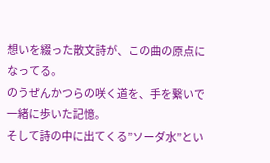想いを綴った散文詩が、この曲の原点になってる。
のうぜんかつらの咲く道を、手を繋いで一緒に歩いた記憶。
そして詩の中に出てくる”ソーダ水”とい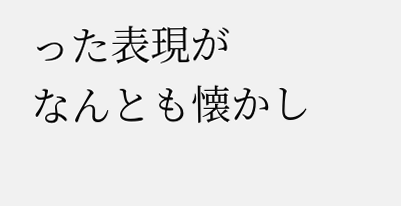った表現が
なんとも懐かし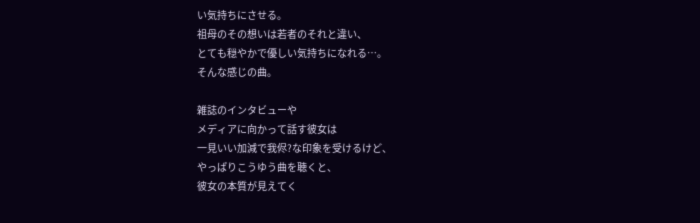い気持ちにさせる。
祖母のその想いは若者のそれと違い、
とても穏やかで優しい気持ちになれる…。
そんな感じの曲。

雑誌のインタビューや
メディアに向かって話す彼女は
一見いい加減で我侭?な印象を受けるけど、
やっぱりこうゆう曲を聴くと、
彼女の本質が見えてく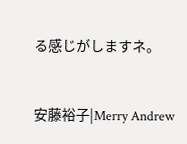る感じがしますネ。


安藤裕子|Merry Andrew